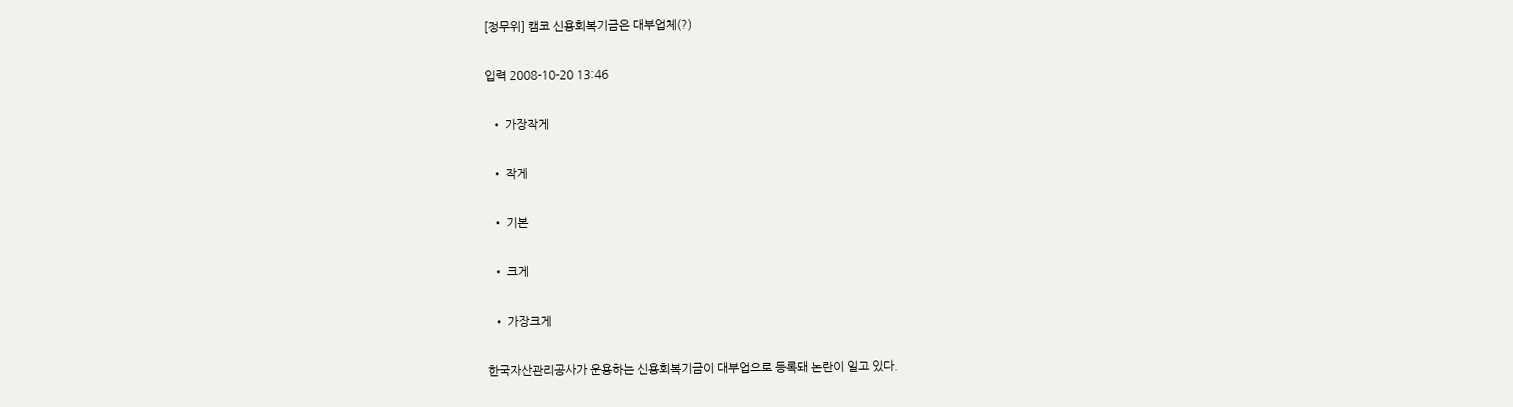[정무위] 캠코 신용회복기금은 대부업체(?)

입력 2008-10-20 13:46

  • 가장작게

  • 작게

  • 기본

  • 크게

  • 가장크게

한국자산관리공사가 운용하는 신용회복기금이 대부업으로 등록돼 논란이 일고 있다.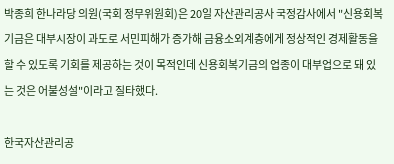박종희 한나라당 의원(국회 정무위원회)은 20일 자산관리공사 국정감사에서 "신용회복기금은 대부시장이 과도로 서민피해가 증가해 금융소외계층에게 정상적인 경제활동을 할 수 있도록 기회를 제공하는 것이 목적인데 신용회복기금의 업종이 대부업으로 돼 있는 것은 어불성설"이라고 질타했다.

한국자산관리공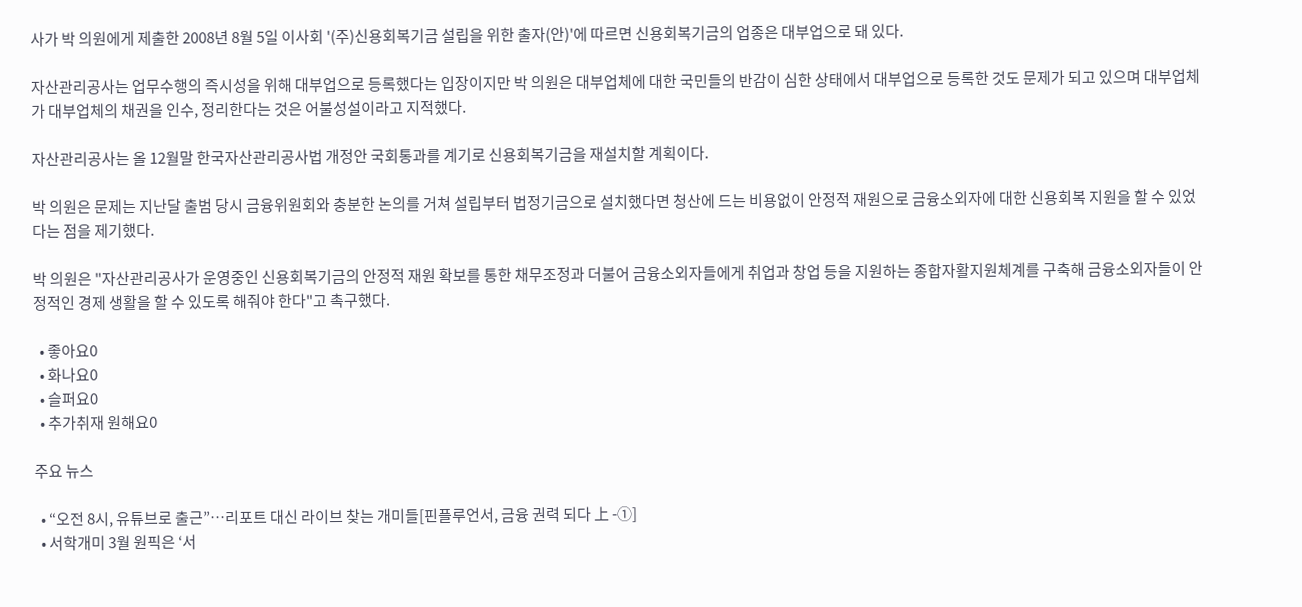사가 박 의원에게 제출한 2008년 8월 5일 이사회 '(주)신용회복기금 설립을 위한 출자(안)'에 따르면 신용회복기금의 업종은 대부업으로 돼 있다.

자산관리공사는 업무수행의 즉시성을 위해 대부업으로 등록했다는 입장이지만 박 의원은 대부업체에 대한 국민들의 반감이 심한 상태에서 대부업으로 등록한 것도 문제가 되고 있으며 대부업체가 대부업체의 채권을 인수, 정리한다는 것은 어불성설이라고 지적했다.

자산관리공사는 올 12월말 한국자산관리공사법 개정안 국회통과를 계기로 신용회복기금을 재설치할 계획이다.

박 의원은 문제는 지난달 출범 당시 금융위원회와 충분한 논의를 거쳐 설립부터 법정기금으로 설치했다면 청산에 드는 비용없이 안정적 재원으로 금융소외자에 대한 신용회복 지원을 할 수 있었다는 점을 제기했다.

박 의원은 "자산관리공사가 운영중인 신용회복기금의 안정적 재원 확보를 통한 채무조정과 더불어 금융소외자들에게 취업과 창업 등을 지원하는 종합자활지원체계를 구축해 금융소외자들이 안정적인 경제 생활을 할 수 있도록 해줘야 한다"고 촉구했다.

  • 좋아요0
  • 화나요0
  • 슬퍼요0
  • 추가취재 원해요0

주요 뉴스

  • “오전 8시, 유튜브로 출근”…리포트 대신 라이브 찾는 개미들[핀플루언서, 금융 권력 되다 上 -①]
  • 서학개미 3월 원픽은 ‘서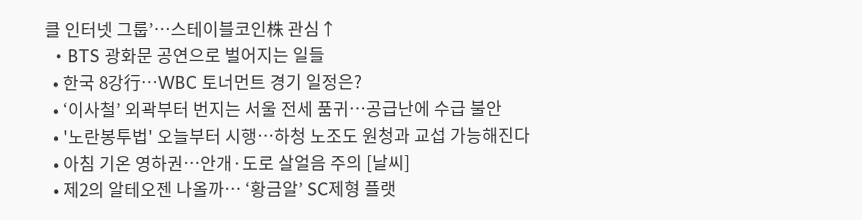클 인터넷 그룹’⋯스테이블코인株 관심↑
  • BTS 광화문 공연으로 벌어지는 일들
  • 한국 8강行…WBC 토너먼트 경기 일정은?
  • ‘이사철’ 외곽부터 번지는 서울 전세 품귀…공급난에 수급 불안
  • '노란봉투법' 오늘부터 시행⋯하청 노조도 원청과 교섭 가능해진다
  • 아침 기온 영하권…안개·도로 살얼음 주의 [날씨]
  • 제2의 알테오젠 나올까… ‘황금알’ SC제형 플랫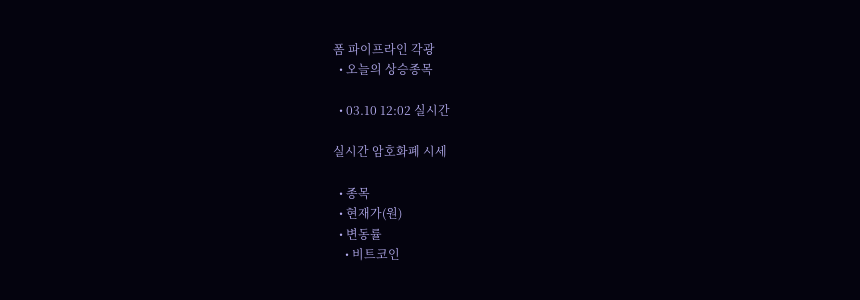폼 파이프라인 각광
  • 오늘의 상승종목

  • 03.10 12:02 실시간

실시간 암호화폐 시세

  • 종목
  • 현재가(원)
  • 변동률
    • 비트코인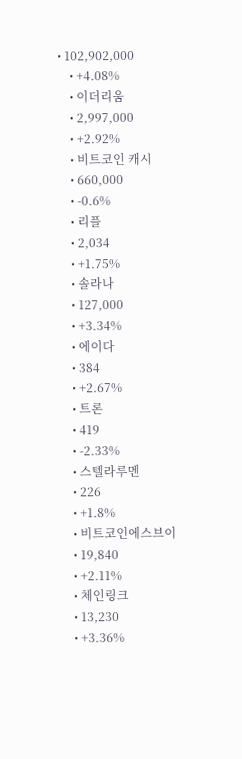• 102,902,000
    • +4.08%
    • 이더리움
    • 2,997,000
    • +2.92%
    • 비트코인 캐시
    • 660,000
    • -0.6%
    • 리플
    • 2,034
    • +1.75%
    • 솔라나
    • 127,000
    • +3.34%
    • 에이다
    • 384
    • +2.67%
    • 트론
    • 419
    • -2.33%
    • 스텔라루멘
    • 226
    • +1.8%
    • 비트코인에스브이
    • 19,840
    • +2.11%
    • 체인링크
    • 13,230
    • +3.36%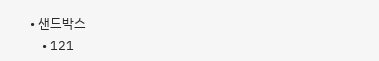• 샌드박스
    • 121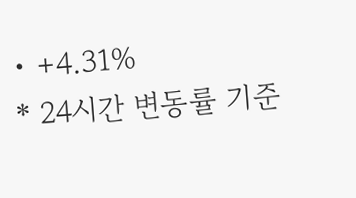• +4.31%
* 24시간 변동률 기준